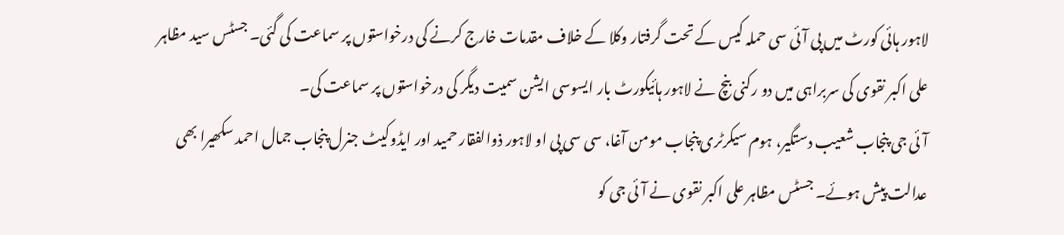لاہور ہائی کورٹ میں پی آئی سی حملہ کیس کے تحت گرفتار وکلا کے خلاف مقدمات خارج کرنے کی درخواستوں پر سماعت کی گئی۔ جسٹس سید مظاہر علی اکبر نقوی کی سربراہی میں دو رکنی بنچ نے لاہور ہائیکورٹ بار ایسوسی ایشن سمیت دیگر کی درخواستوں پر سماعت کی۔
آئی جی پنجاب شعیب دستگیر، ہوم سیکرٹری پنجاب مومن آغا، سی سی پی او لاہور ذوالفقار حمید اور ایڈوکیٹ جنرل پنجاب جمال احمد سکھیرا بھی عدالت پیش ہوئے۔ جسٹس مظاہر علی اکبر نقوی نے آئی جی کو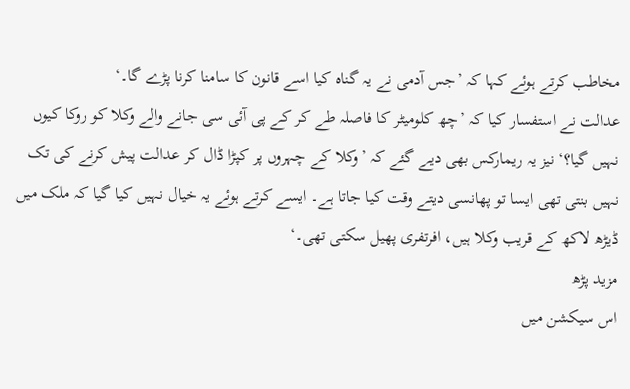مخاطب کرتے ہوئے کہا کہ ’جس آدمی نے یہ گناہ کیا اسے قانون کا سامنا کرنا پڑے گا۔‘
عدالت نے استفسار کیا کہ ’چھ کلومیٹر کا فاصلہ طے کر کے پی آئی سی جانے والے وکلا کو روکا کیوں نہیں گیا؟‘ نیز یہ ریمارکس بھی دیے گئے کہ ’وکلا کے چہروں پر کپڑا ڈال کر عدالت پیش کرنے کی تک نہیں بنتی تھی ایسا تو پھانسی دیتے وقت کیا جاتا ہے۔ ایسے کرتے ہوئے یہ خیال نہیں کیا گیا کہ ملک میں ڈیڑھ لاکھ کے قریب وکلا ہیں، افرتفری پھیل سکتی تھی۔‘
مزید پڑھ
اس سیکشن میں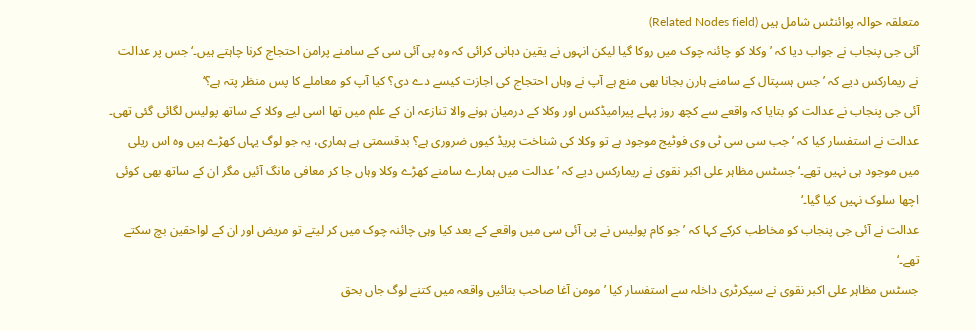متعلقہ حوالہ پوائنٹس شامل ہیں (Related Nodes field)
آئی جی پنجاب نے جواب دیا کہ ’وکلا کو چائنہ چوک میں روکا گیا لیکن انہوں نے یقین دہانی کرائی کہ وہ پی آئی سی کے سامنے پرامن احتجاج کرنا چاہتے ہیں۔‘ جس پر عدالت نے ریمارکس دیے کہ ’جس ہسپتال کے سامنے ہارن بجانا بھی منع ہے آپ نے وہاں احتجاج کی اجازت کیسے دے دی؟ کیا آپ کو معاملے کا پس منظر پتہ ہے؟‘
آئی جی پنجاب نے عدالت کو بتایا کہ واقعے سے کچھ روز پہلے پیرامیڈکس اور وکلا کے درمیان ہونے والا تنازعہ ان کے علم میں تھا اسی لیے وکلا کے ساتھ پولیس لگائی گئی تھی۔
عدالت نے استفسار کیا کہ ’جب سی سی ٹی وی فوٹیج موجود ہے تو وکلا کی شناخت پریڈ کیوں ضروری ہے؟ بدقسمتی ہے ہماری، یہ جو لوگ یہاں کھڑے ہیں وہ اس ریلی میں موجود ہی نہیں تھے۔‘ جسٹس مظاہر علی اکبر نقوی نے ریمارکس دیے کہ ’عدالت میں ہمارے سامنے کھڑے وکلا وہاں جا کر معافی مانگ آئیں مگر ان کے ساتھ بھی کوئی اچھا سلوک نہیں کیا گیا۔‘
عدالت نے آئی جی پنجاب کو مخاطب کرکے کہا کہ ’جو کام پولیس نے پی آئی سی میں واقعے کے بعد کیا وہی چائنہ چوک میں کر لیتے تو مریض اور ان کے لواحقین بچ سکتے تھے۔‘
جسٹس مظاہر علی اکبر نقوی نے سیکرٹری داخلہ سے استفسار کیا ’مومن آغا صاحب بتائیں واقعہ میں کتنے لوگ جاں بحق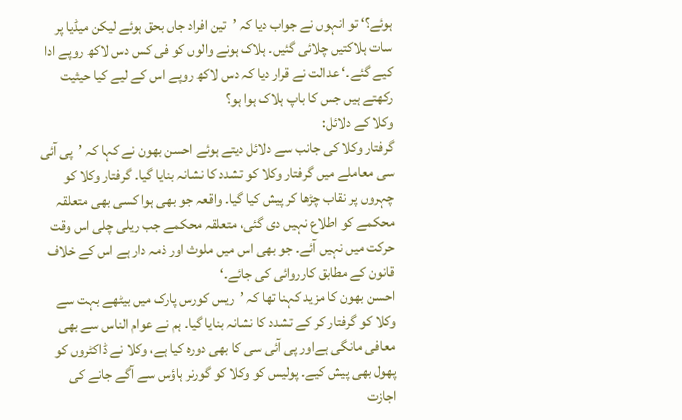ہوئے؟‘ تو انہوں نے جواب دیا کہ ’تین افراد جاں بحق ہوئے لیکن میڈیا پر سات ہلاکتیں چلائی گئیں۔ ہلاک ہونے والوں کو فی کس دس لاکھ روپے ادا کیے گئے۔‘ عدالت نے قرار دیا کہ دس لاکھ روپے اس کے لیے کیا حیثیت رکھتے ہیں جس کا باپ ہلاک ہوا ہو؟
وکلا کے دلائل:
گرفتار وکلا کی جانب سے دلائل دیتے ہوئے احسن بھون نے کہا کہ ’پی آئی سی معاملے میں گرفتار وکلا کو تشدد کا نشانہ بنایا گیا۔ گرفتار وکلا کو چہروں پر نقاب چڑھا کر پیش کیا گیا۔ واقعہ جو بھی ہوا کسی بھی متعلقہ محکمے کو اطلاع نہیں دی گئی، متعلقہ محکمے جب ریلی چلی اس وقت حرکت میں نہیں آئے۔ جو بھی اس میں ملوث اور ذمہ دار ہے اس کے خلاف قانون کے مطابق کارروائی کی جائے۔‘
احسن بھون کا مزید کہنا تھا کہ ’ریس کورس پارک میں بیٹھے بہت سے وکلا کو گرفتار کر کے تشدد کا نشانہ بنایا گیا۔ ہم نے عوام الناس سے بھی معافی مانگی ہےاور پی آئی سی کا بھی دورہ کیا ہے، وکلا نے ڈاکٹروں کو پھول بھی پیش کیے۔ پولیس کو وکلا کو گورنر ہاؤس سے آگے جانے کی اجازت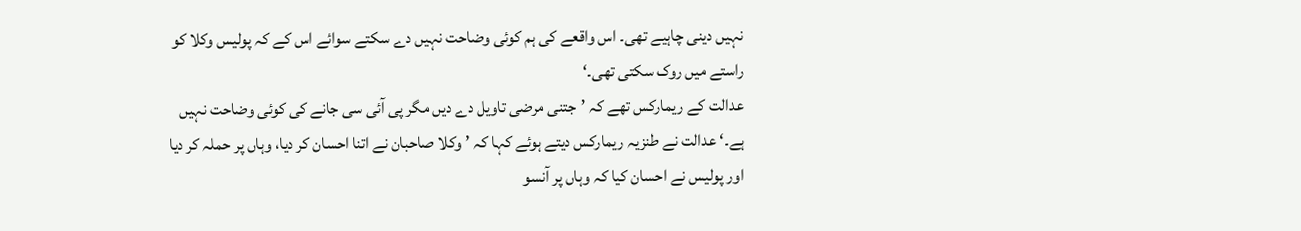نہیں دینی چاہیے تھی۔ اس واقعے کی ہم کوئی وضاحت نہیں دے سکتے سوائے اس کے کہ پولیس وکلا کو راستے میں روک سکتی تھی۔‘
عدالت کے ریمارکس تھے کہ ’جتنی مرضی تاویل دے دیں مگر پی آئی سی جانے کی کوئی وضاحت نہیں ہے۔‘ عدالت نے طنزیہ ریمارکس دیتے ہوئے کہا کہ ’وکلا صاحبان نے اتنا احسان کر دیا، وہاں پر حملہ کر دیا اور پولیس نے احسان کیا کہ وہاں پر آنسو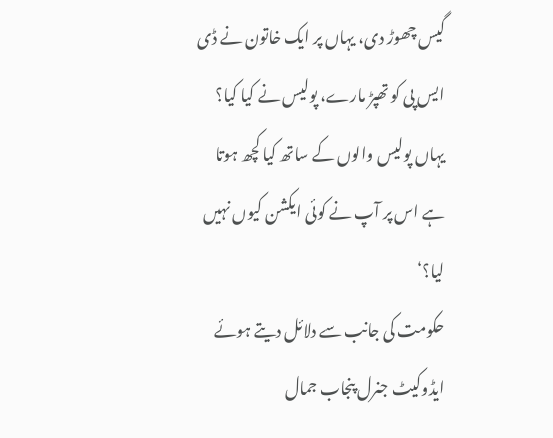گیس چھوڑ دی، یہاں پر ایک خاتون نے ڈی ایس پی کو تھپڑ مارے، پولیس نے کیا کیا؟ یہاں پولیس والوں کے ساتھ کیا کچھ ہوتا ہے اس پر آپ نے کوئی ایکشن کیوں نہیں لیا؟‘
حکومت کی جانب سے دلائل دیتے ہوئے ایڈوکیٹ جنرل پنجاب جمال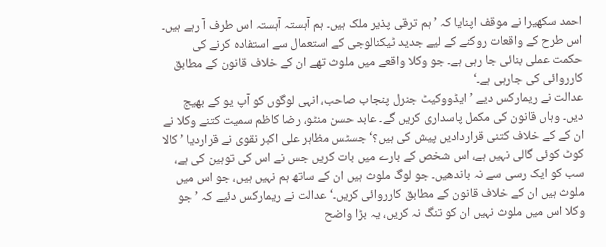احمد سکھیرا نے موقف اپنایا کہ ’ہم ترقی پذیر ملک ہیں۔ ہم آہستہ آہستہ اس طرف آ رہے ہیں۔ اس طرح کے واقعات روکنے کے لیے جدید ٹیکنالوجی کے استعمال سے استفادہ کرنے کی حکمت عملی بنائی جا رہی ہے۔ جو وکلا واقعے میں ملوث تھے ان کے خلاف قانون کے مطابق کارروائی کی جارہی ہے۔‘
عدالت نے ریمارکس دیے ’ایڈووکیٹ جنرل پنجاب صاحب، انہی لوگوں کو آپ یو کے بھیج دیں۔ وہاں قانون کی مکمل پاسداری کریں گے۔ عابد حسن منٹو، رضا کاظم سمیت کتنے وکلا نے ان کے کے خلاف کتنی قراردادیں پیش کی ہیں؟‘ جسٹس مظاہر علی اکبر نقوی نے قراردیا ’کالا کوٹ کوئی گالی نہیں ہے، اس شخص کے بارے میں بات کریں جس نے اس کی توہین کی ہے، سب کو ایک رسی سے نہ باندھیں۔ جو لوگ ملوث ہیں ان کے ساتھ ہم نہیں ہیں، جو اس میں ملوث ہیں ان کے خلاف قانون کے مطابق کارروائی کریں۔‘ عدالت نے ریمارکس دئیے کہ ’جو وکلا اس میں ملوث نہیں ان کو تنگ نہ کریں، یہ بڑا واضح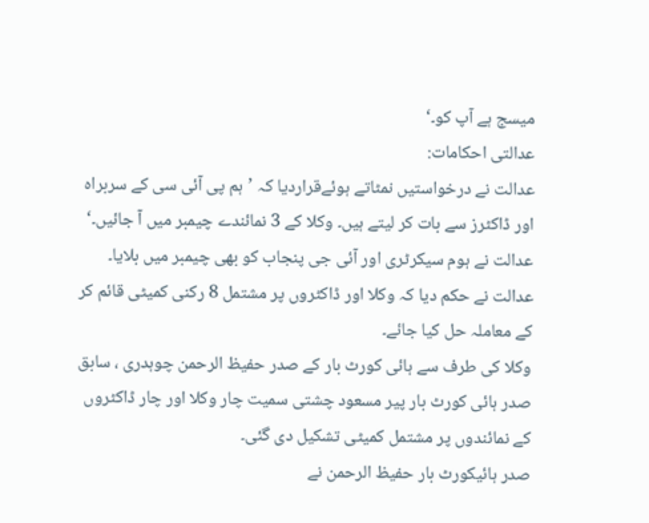میسج ہے آپ کو۔‘
عدالتی احکامات:
عدالت نے درخواستیں نمٹاتے ہوئےقراردیا کہ ’ہم پی آئی سی کے سربراہ اور ڈاکٹرز سے بات کر لیتے ہیں۔ وکلا کے 3 نمائندے چیمبر میں آ جائیں۔‘ عدالت نے ہوم سیکرٹری اور آئی جی پنجاب کو بھی چیمبر میں بلایا۔ عدالت نے حکم دیا کہ وکلا اور ڈاکٹروں پر مشتمل 8 رکنی کمیٹی قائم کر کے معاملہ حل کیا جائے۔
وکلا کی طرف سے ہائی کورٹ بار کے صدر حفیظ الرحمن چوہدری ، سابق صدر ہائی کورٹ بار پیر مسعود چشتی سمیت چار وکلا اور چار ڈاکٹروں کے نمائندوں پر مشتمل کمیٹی تشکیل دی گئی۔
صدر ہائیکورٹ بار حفیظ الرحمن نے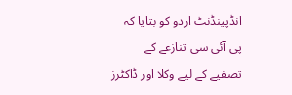انڈپینڈنٹ اردو کو بتایا کہ پی آئی سی تنازعے کے تصفیے کے لیے وکلا اور ڈاکٹرز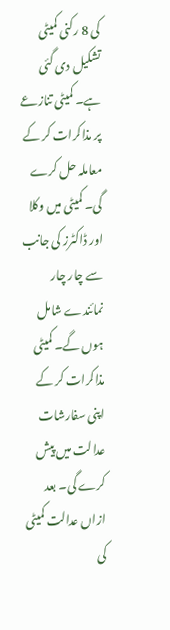کی 8 رکنی کمیٹی تشکیل دی گئی ہے۔ کمیٹی تنازعے پر مذاکرات کر کے معاملہ حل کرے گی۔ کمیٹی میں وکلا اور ڈاکٹرز کی جانب سے چار چار نمائندے شامل ہوں گے۔ کمیٹی مذاکرات کر کے اپنی سفارشات عدالت میں پیش کرے گی۔ بعد ازاں عدالت کمیٹی کی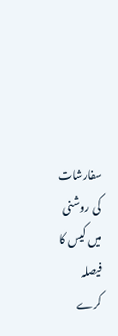سفارشات کی روشنی میں کیس کا فیصلہ کرے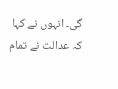گی۔ انہوں نے کہا کہ عدالت نے تمام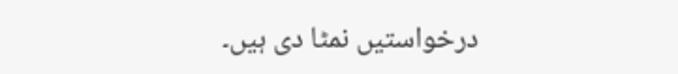درخواستیں نمٹا دی ہیں۔